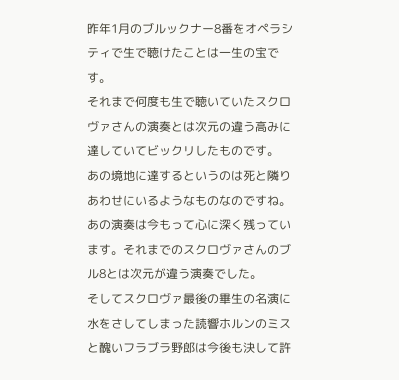昨年1月のブルックナー8番をオペラシティで生で聴けたことは一生の宝です。
それまで何度も生で聴いていたスクロヴァさんの演奏とは次元の違う高みに達していてビックリしたものです。
あの境地に達するというのは死と隣りあわせにいるようなものなのですね。
あの演奏は今もって心に深く残っています。それまでのスクロヴァさんのブル8とは次元が違う演奏でした。
そしてスクロヴァ最後の畢生の名演に水をさしてしまった読響ホルンのミスと醜いフラブラ野郎は今後も決して許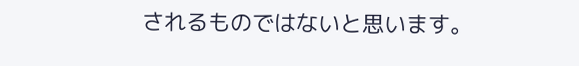されるものではないと思います。